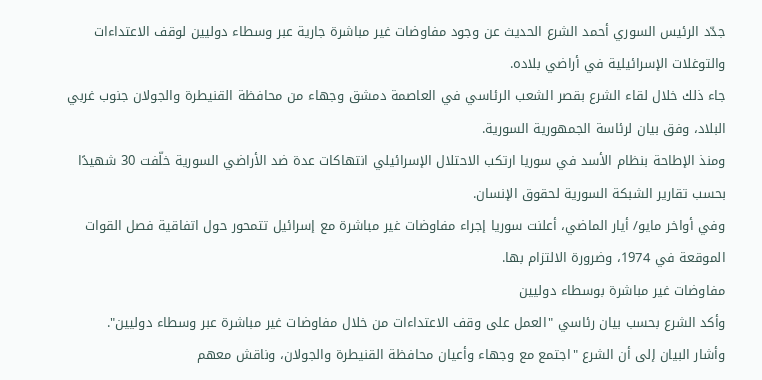جدّد الرئيس السوري أحمد الشرع الحديث عن وجود مفاوضات غير مباشرة جارية عبر وسطاء دوليين لوقف الاعتداءات والتوغلات الإسرائيلية في أراضي بلاده.
جاء ذلك خلال لقاء الشرع بقصر الشعب الرئاسي في العاصمة دمشق وجهاء من محافظة القنيطرة والجولان جنوب غربي البلاد، وفق بيان لرئاسة الجمهورية السورية.
ومنذ الإطاحة بنظام الأسد في سوريا ارتكب الاحتلال الإسرائيلي انتهاكات عدة ضد الأراضي السورية خلّفت 30 شهيدًا بحسب تقارير الشبكة السورية لحقوق الإنسان.
وفي أواخر مايو/ أيار الماضي، أعلنت سوريا إجراء مفاوضات غير مباشرة مع إسرائيل تتمحور حول اتفاقية فصل القوات الموقعة في 1974، وضرورة الالتزام بها.
مفاوضات غير مباشرة بوسطاء دوليين
وأكد الشرع بحسب بيان رئاسي "العمل على وقف الاعتداءات من خلال مفاوضات غير مباشرة عبر وسطاء دوليين".
وأشار البيان إلى أن الشرع "اجتمع مع وجهاء وأعيان محافظة القنيطرة والجولان، وناقش معهم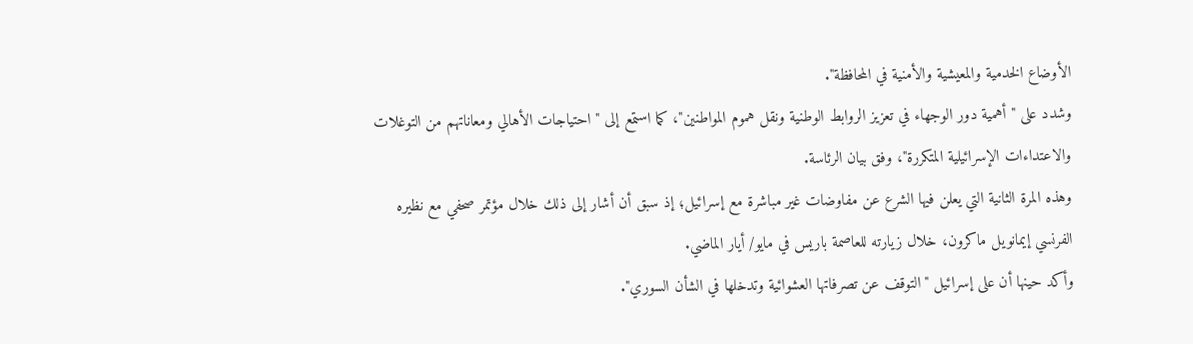الأوضاع الخدمية والمعيشية والأمنية في المحافظة".
وشدد على "أهمية دور الوجهاء في تعزيز الروابط الوطنية ونقل هموم المواطنين"، كما استمع إلى "احتياجات الأهالي ومعاناتهم من التوغلات والاعتداءات الإسرائيلية المتكررة"، وفق بيان الرئاسة.
وهذه المرة الثانية التي يعلن فيها الشرع عن مفاوضات غير مباشرة مع إسرائيل؛ إذ سبق أن أشار إلى ذلك خلال مؤتمر صحفي مع نظيره الفرنسي إيمانويل ماكرون، خلال زيارته للعاصمة باريس في مايو/ أيار الماضي.
وأكد حينها أن على إسرائيل "التوقف عن تصرفاتها العشوائية وتدخلها في الشأن السوري".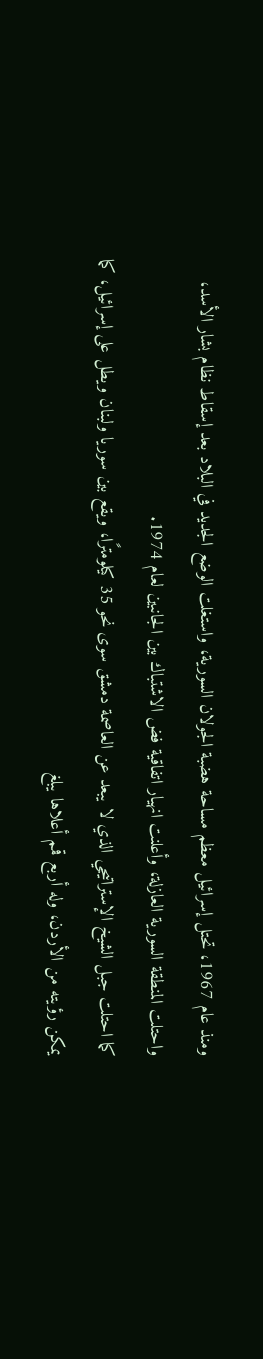ومنذ عام 1967، تحتل إسرائيل معظم مساحة هضبة الجولان السورية، واستغلت الوضع الجديد في البلاد بعد إسقاط نظام بشار الأسد، واحتلت المنطقة السورية العازلة، وأعلنت انهيار اتفاقية فض الاشتباك بين الجانبين لعام 1974.
كما احتلت جبل الشيخ الإستراتيجي الذي لا يبعد عن العاصمة دمشق سوى نحو 35 كيلومترًا، ويقع بين سوريا ولبنان ويطل على إسرائيل، كما يمكن رؤيته من الأردن، وله أربع قمم أعلاها يبلغ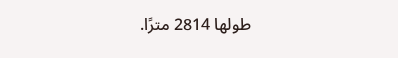طولها 2814 مترًا.